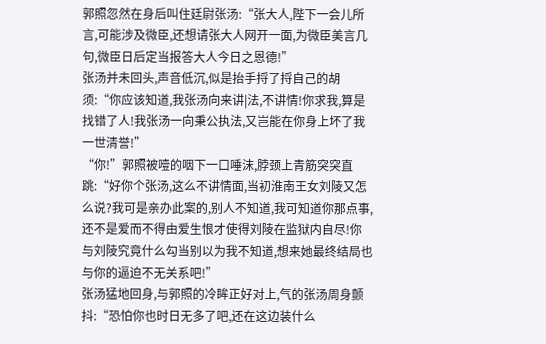郭照忽然在身后叫住廷尉张汤:“张大人,陛下一会儿所言,可能涉及微臣,还想请张大人网开一面,为微臣美言几句,微臣日后定当报答大人今日之恩德!”
张汤并未回头,声音低沉,似是抬手捋了捋自己的胡须:“你应该知道,我张汤向来讲|法,不讲情!你求我,算是找错了人!我张汤一向秉公执法,又岂能在你身上坏了我一世清誉!”
“你!”郭照被噎的咽下一口唾沫,脖颈上青筋突突直跳:“好你个张汤,这么不讲情面,当初淮南王女刘陵又怎么说?我可是亲办此案的,别人不知道,我可知道你那点事,还不是爱而不得由爱生恨才使得刘陵在监狱内自尽!你与刘陵究竟什么勾当别以为我不知道,想来她最终结局也与你的逼迫不无关系吧!”
张汤猛地回身,与郭照的冷眸正好对上,气的张汤周身颤抖:“恐怕你也时日无多了吧,还在这边装什么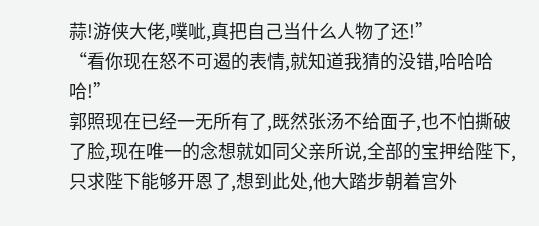蒜!游侠大佬,噗呲,真把自己当什么人物了还!”
“看你现在怒不可遏的表情,就知道我猜的没错,哈哈哈哈!”
郭照现在已经一无所有了,既然张汤不给面子,也不怕撕破了脸,现在唯一的念想就如同父亲所说,全部的宝押给陛下,只求陛下能够开恩了,想到此处,他大踏步朝着宫外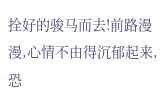拴好的骏马而去!前路漫漫,心情不由得沉郁起来,恐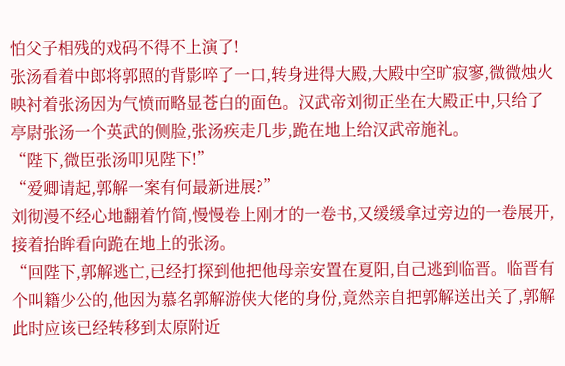怕父子相残的戏码不得不上演了!
张汤看着中郎将郭照的背影啐了一口,转身进得大殿,大殿中空旷寂寥,微微烛火映衬着张汤因为气愤而略显苍白的面色。汉武帝刘彻正坐在大殿正中,只给了亭尉张汤一个英武的侧脸,张汤疾走几步,跪在地上给汉武帝施礼。
“陛下,微臣张汤叩见陛下!”
“爱卿请起,郭解一案有何最新进展?”
刘彻漫不经心地翻着竹简,慢慢卷上刚才的一卷书,又缓缓拿过旁边的一卷展开,接着抬眸看向跪在地上的张汤。
“回陛下,郭解逃亡,已经打探到他把他母亲安置在夏阳,自己逃到临晋。临晋有个叫籍少公的,他因为慕名郭解游侠大佬的身份,竟然亲自把郭解送出关了,郭解此时应该已经转移到太原附近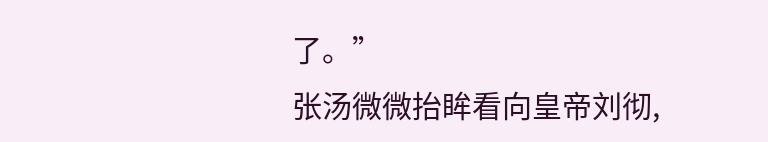了。”
张汤微微抬眸看向皇帝刘彻,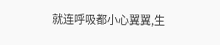就连呼吸都小心翼翼,生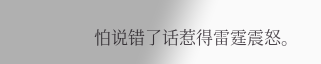怕说错了话惹得雷霆震怒。